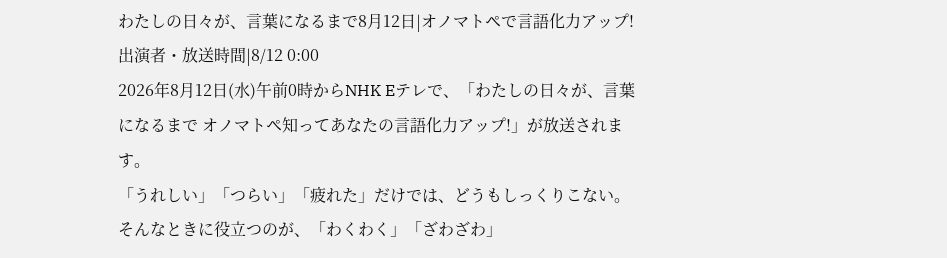わたしの日々が、言葉になるまで8月12日|オノマトペで言語化力アップ!出演者・放送時間|8/12 0:00
2026年8月12日(水)午前0時からNHK Eテレで、「わたしの日々が、言葉になるまで オノマトペ知ってあなたの言語化力アップ!」が放送されます。
「うれしい」「つらい」「疲れた」だけでは、どうもしっくりこない。そんなときに役立つのが、「わくわく」「ざわざわ」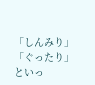「しんみり」「ぐったり」といっ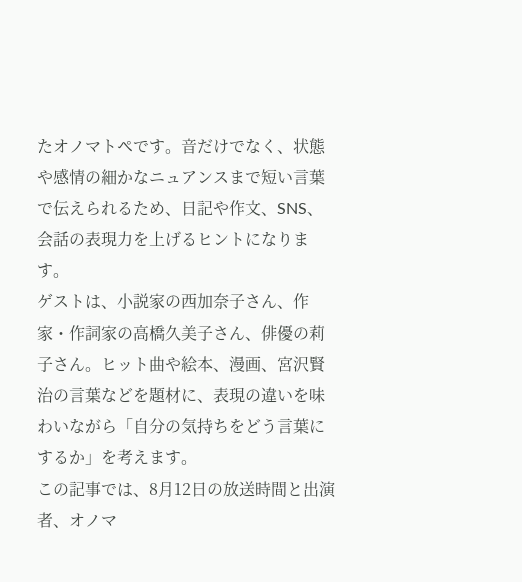たオノマトペです。音だけでなく、状態や感情の細かなニュアンスまで短い言葉で伝えられるため、日記や作文、SNS、会話の表現力を上げるヒントになります。
ゲストは、小説家の西加奈子さん、作家・作詞家の高橋久美子さん、俳優の莉子さん。ヒット曲や絵本、漫画、宮沢賢治の言葉などを題材に、表現の違いを味わいながら「自分の気持ちをどう言葉にするか」を考えます。
この記事では、8月12日の放送時間と出演者、オノマ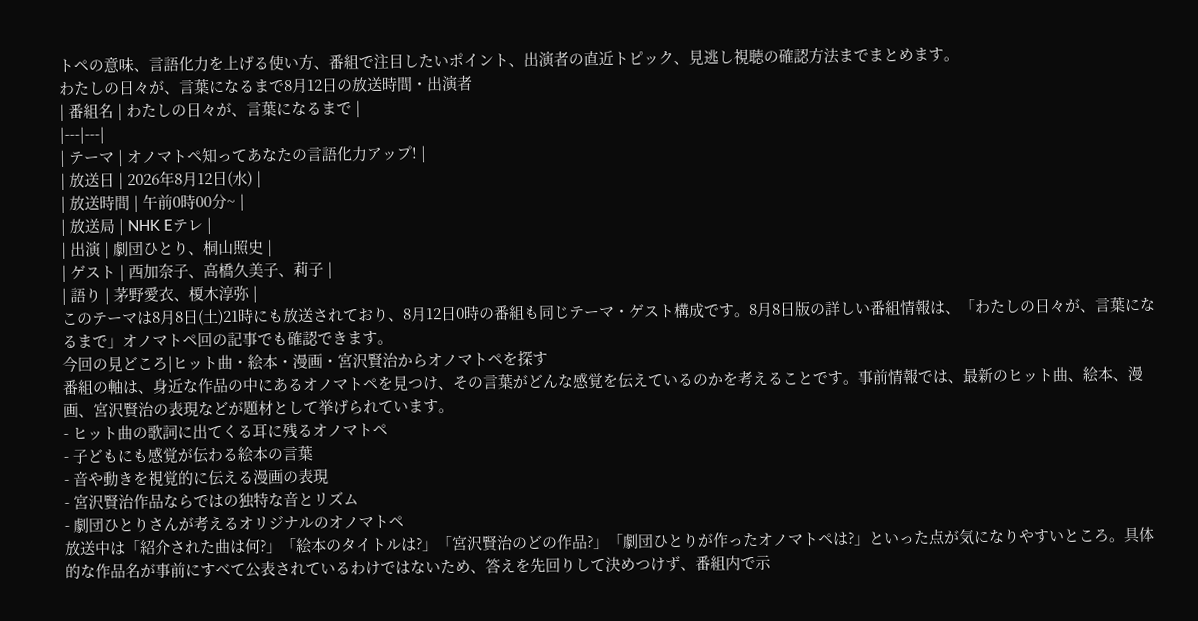トペの意味、言語化力を上げる使い方、番組で注目したいポイント、出演者の直近トピック、見逃し視聴の確認方法までまとめます。
わたしの日々が、言葉になるまで8月12日の放送時間・出演者
| 番組名 | わたしの日々が、言葉になるまで |
|---|---|
| テーマ | オノマトペ知ってあなたの言語化力アップ! |
| 放送日 | 2026年8月12日(水) |
| 放送時間 | 午前0時00分~ |
| 放送局 | NHK Eテレ |
| 出演 | 劇団ひとり、桐山照史 |
| ゲスト | 西加奈子、高橋久美子、莉子 |
| 語り | 茅野愛衣、榎木淳弥 |
このテーマは8月8日(土)21時にも放送されており、8月12日0時の番組も同じテーマ・ゲスト構成です。8月8日版の詳しい番組情報は、「わたしの日々が、言葉になるまで」オノマトペ回の記事でも確認できます。
今回の見どころ|ヒット曲・絵本・漫画・宮沢賢治からオノマトペを探す
番組の軸は、身近な作品の中にあるオノマトペを見つけ、その言葉がどんな感覚を伝えているのかを考えることです。事前情報では、最新のヒット曲、絵本、漫画、宮沢賢治の表現などが題材として挙げられています。
- ヒット曲の歌詞に出てくる耳に残るオノマトペ
- 子どもにも感覚が伝わる絵本の言葉
- 音や動きを視覚的に伝える漫画の表現
- 宮沢賢治作品ならではの独特な音とリズム
- 劇団ひとりさんが考えるオリジナルのオノマトペ
放送中は「紹介された曲は何?」「絵本のタイトルは?」「宮沢賢治のどの作品?」「劇団ひとりが作ったオノマトペは?」といった点が気になりやすいところ。具体的な作品名が事前にすべて公表されているわけではないため、答えを先回りして決めつけず、番組内で示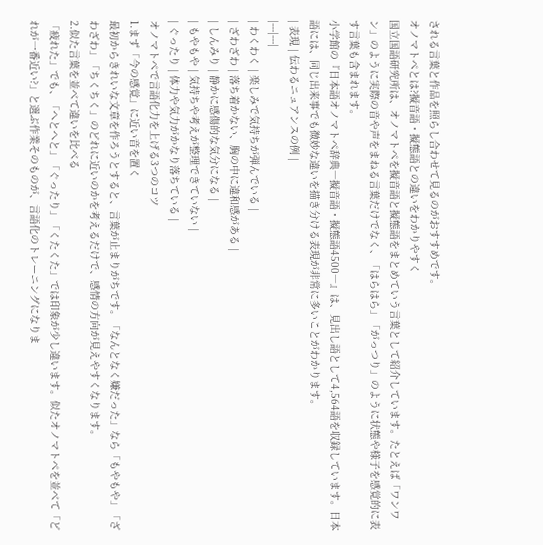される言葉と作品を照らし合わせて見るのがおすすめです。
オノマトペとは?擬音語・擬態語との違いをわかりやすく
国立国語研究所は、オノマトペを擬音語と擬態語をまとめていう言葉として紹介しています。たとえば「ワンワン」のように実際の音や声をまねる言葉だけでなく、「はらはら」「がっつり」のように状態や様子を感覚的に表す言葉も含まれます。
小学館の『日本語オノマトペ辞典―擬音語・擬態語4500―』は、見出し語として4,564語を収録しています。日本語には、同じ出来事でも微妙な違いを描き分ける表現が非常に多いことがわかります。
| 表現 | 伝わるニュアンスの例 |
|---|---|
| わくわく | 楽しみで気持ちが弾んでいる |
| ざわざわ | 落ち着かない、胸の中に違和感がある |
| しんみり | 静かに感傷的な気分になる |
| もやもや | 気持ちや考えが整理できていない |
| ぐったり | 体力や気力がかなり落ちている |
オノマトペで言語化力を上げる3つのコツ
1.まず「今の感覚」に近い音を置く
最初からきれいな文章を作ろうとすると、言葉が止まりがちです。「なんとなく嫌だった」なら「もやもや」「ざわざわ」「ちくちく」のどれに近いのかを考えるだけで、感情の方向が見えやすくなります。
2.似た言葉を並べて違いを比べる
「疲れた」でも、「へとへと」「ぐったり」「くたくた」では印象が少し違います。似たオノマトペを並べて「どれが一番近い?」と選ぶ作業そのものが、言語化のトレーニングになりま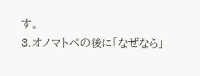す。
3.オノマトペの後に「なぜなら」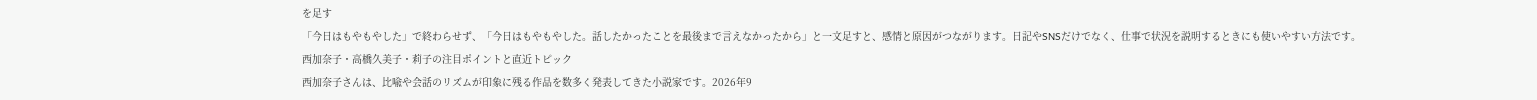を足す
「今日はもやもやした」で終わらせず、「今日はもやもやした。話したかったことを最後まで言えなかったから」と一文足すと、感情と原因がつながります。日記やSNSだけでなく、仕事で状況を説明するときにも使いやすい方法です。
西加奈子・高橋久美子・莉子の注目ポイントと直近トピック
西加奈子さんは、比喩や会話のリズムが印象に残る作品を数多く発表してきた小説家です。2026年9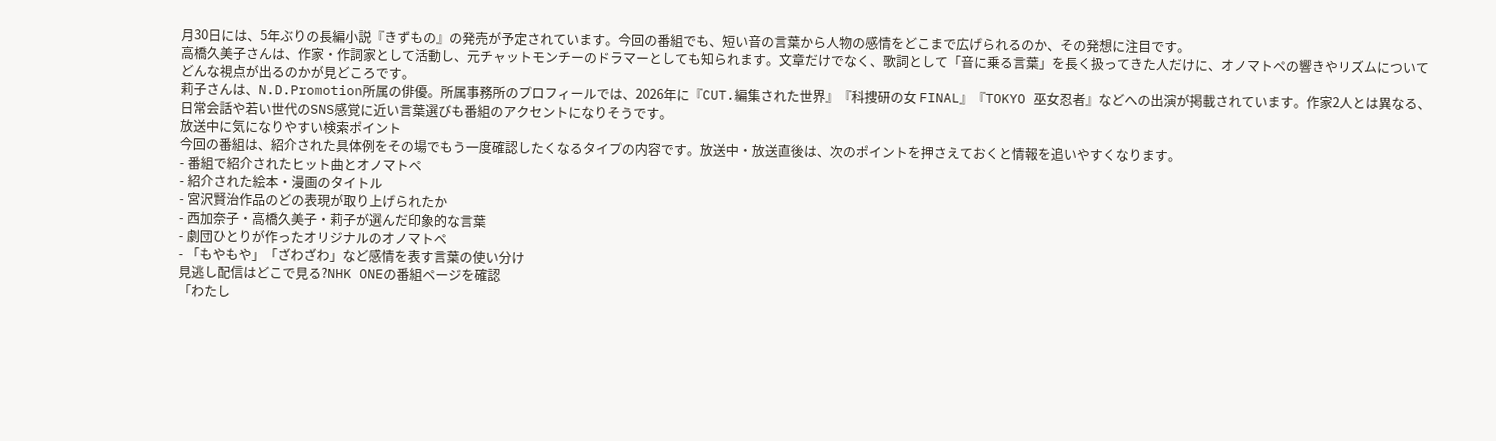月30日には、5年ぶりの長編小説『きずもの』の発売が予定されています。今回の番組でも、短い音の言葉から人物の感情をどこまで広げられるのか、その発想に注目です。
高橋久美子さんは、作家・作詞家として活動し、元チャットモンチーのドラマーとしても知られます。文章だけでなく、歌詞として「音に乗る言葉」を長く扱ってきた人だけに、オノマトペの響きやリズムについてどんな視点が出るのかが見どころです。
莉子さんは、N.D.Promotion所属の俳優。所属事務所のプロフィールでは、2026年に『CUT.編集された世界』『科捜研の女 FINAL』『TOKYO 巫女忍者』などへの出演が掲載されています。作家2人とは異なる、日常会話や若い世代のSNS感覚に近い言葉選びも番組のアクセントになりそうです。
放送中に気になりやすい検索ポイント
今回の番組は、紹介された具体例をその場でもう一度確認したくなるタイプの内容です。放送中・放送直後は、次のポイントを押さえておくと情報を追いやすくなります。
- 番組で紹介されたヒット曲とオノマトペ
- 紹介された絵本・漫画のタイトル
- 宮沢賢治作品のどの表現が取り上げられたか
- 西加奈子・高橋久美子・莉子が選んだ印象的な言葉
- 劇団ひとりが作ったオリジナルのオノマトペ
- 「もやもや」「ざわざわ」など感情を表す言葉の使い分け
見逃し配信はどこで見る?NHK ONEの番組ページを確認
「わたし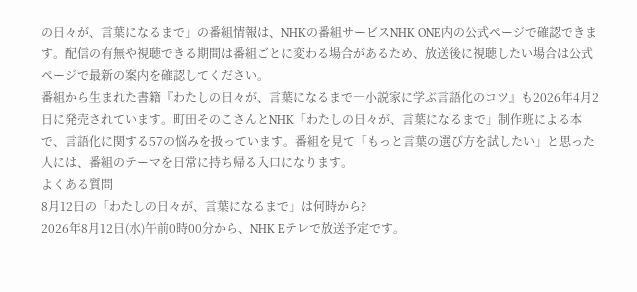の日々が、言葉になるまで」の番組情報は、NHKの番組サービスNHK ONE内の公式ページで確認できます。配信の有無や視聴できる期間は番組ごとに変わる場合があるため、放送後に視聴したい場合は公式ページで最新の案内を確認してください。
番組から生まれた書籍『わたしの日々が、言葉になるまで―小説家に学ぶ言語化のコツ』も2026年4月2日に発売されています。町田そのこさんとNHK「わたしの日々が、言葉になるまで」制作班による本で、言語化に関する57の悩みを扱っています。番組を見て「もっと言葉の選び方を試したい」と思った人には、番組のテーマを日常に持ち帰る入口になります。
よくある質問
8月12日の「わたしの日々が、言葉になるまで」は何時から?
2026年8月12日(水)午前0時00分から、NHK Eテレで放送予定です。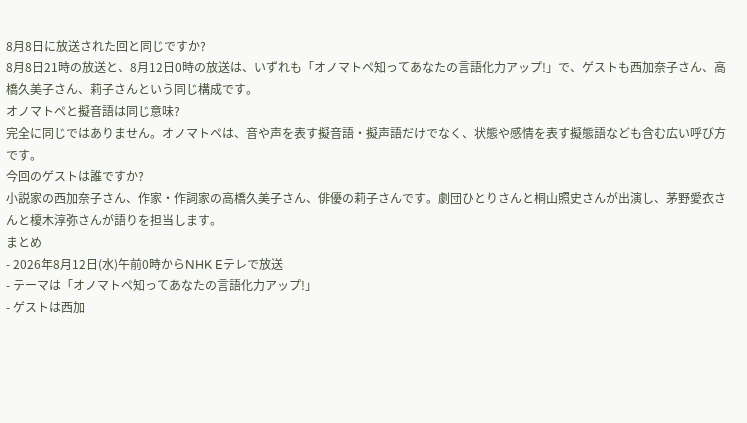8月8日に放送された回と同じですか?
8月8日21時の放送と、8月12日0時の放送は、いずれも「オノマトペ知ってあなたの言語化力アップ!」で、ゲストも西加奈子さん、高橋久美子さん、莉子さんという同じ構成です。
オノマトペと擬音語は同じ意味?
完全に同じではありません。オノマトペは、音や声を表す擬音語・擬声語だけでなく、状態や感情を表す擬態語なども含む広い呼び方です。
今回のゲストは誰ですか?
小説家の西加奈子さん、作家・作詞家の高橋久美子さん、俳優の莉子さんです。劇団ひとりさんと桐山照史さんが出演し、茅野愛衣さんと榎木淳弥さんが語りを担当します。
まとめ
- 2026年8月12日(水)午前0時からNHK Eテレで放送
- テーマは「オノマトペ知ってあなたの言語化力アップ!」
- ゲストは西加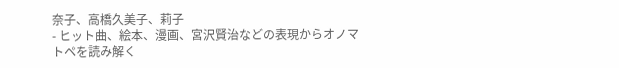奈子、高橋久美子、莉子
- ヒット曲、絵本、漫画、宮沢賢治などの表現からオノマトペを読み解く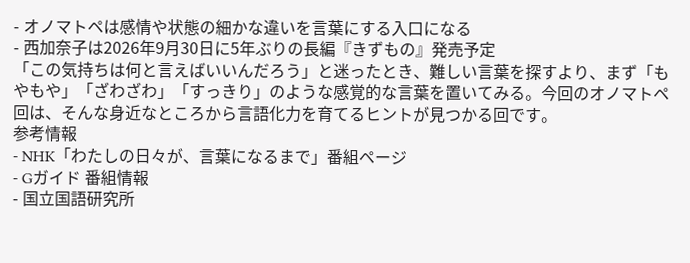- オノマトペは感情や状態の細かな違いを言葉にする入口になる
- 西加奈子は2026年9月30日に5年ぶりの長編『きずもの』発売予定
「この気持ちは何と言えばいいんだろう」と迷ったとき、難しい言葉を探すより、まず「もやもや」「ざわざわ」「すっきり」のような感覚的な言葉を置いてみる。今回のオノマトペ回は、そんな身近なところから言語化力を育てるヒントが見つかる回です。
参考情報
- NHK「わたしの日々が、言葉になるまで」番組ページ
- Gガイド 番組情報
- 国立国語研究所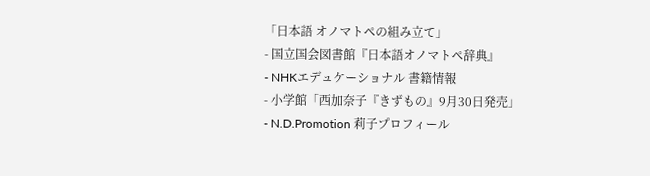「日本語 オノマトペの組み立て」
- 国立国会図書館『日本語オノマトペ辞典』
- NHKエデュケーショナル 書籍情報
- 小学館「西加奈子『きずもの』9月30日発売」
- N.D.Promotion 莉子プロフィール